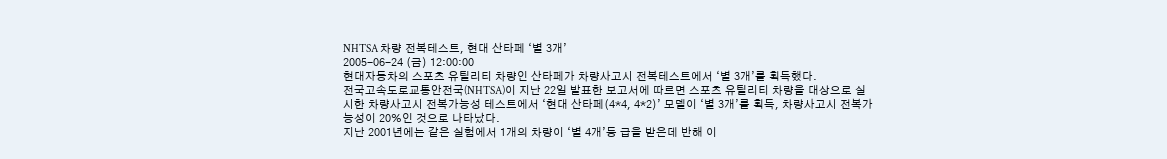NHTSA 차량 전복테스트, 현대 산타페 ‘별 3개’
2005-06-24 (금) 12:00:00
현대자동차의 스포츠 유틸리티 차량인 산타페가 차량사고시 전복테스트에서 ‘별 3개’를 획득했다.
전국고속도로교통안전국(NHTSA)이 지난 22일 발표한 보고서에 따르면 스포츠 유틸리티 차량을 대상으로 실시한 차량사고시 전복가능성 테스트에서 ‘현대 산타페(4*4, 4*2)’ 모델이 ‘별 3개’를 획득, 차량사고시 전복가능성이 20%인 것으로 나타났다.
지난 2001년에는 같은 실험에서 1개의 차량이 ‘별 4개’등 급을 받은데 반해 이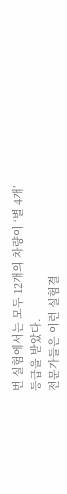번 실험에서는 모두 12개의 차량이 ‘별 4개’ 등급을 받았다.
전문가들은 이런 실험결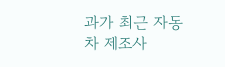과가 최근 자동차 제조사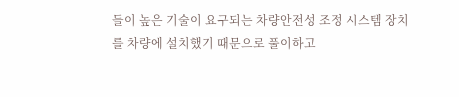들이 높은 기술이 요구되는 차량안전성 조정 시스템 장치를 차량에 설치했기 때문으로 풀이하고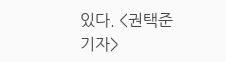있다. <권택준 기자>